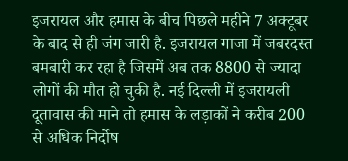इजरायल और हमास के बीच पिछले महीने 7 अक्टूबर के बाद से ही जंग जारी है. इजरायल गाजा में जबरदस्त बमबारी कर रहा है जिसमें अब तक 8800 से ज्यादा लोगों की मौत हो चुकी है. नई दिल्ली में इजरायली दूतावास की माने तो हमास के लड़ाकों ने करीब 200 से अधिक निर्दोष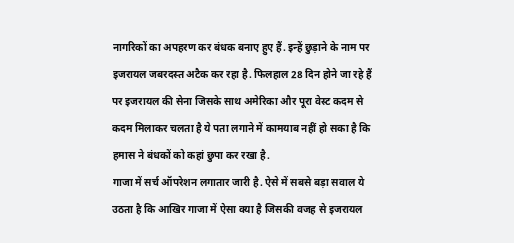नागरिकों का अपहरण कर बंधक बनाए हुए हैं. इन्हें छुड़ाने के नाम पर इजरायल जबरदस्त अटैक कर रहा है. फिलहाल 28 दिन होने जा रहे हैं पर इजरायल की सेना जिसके साथ अमेरिका और पूरा वेस्ट कदम से कदम मिलाकर चलता है ये पता लगाने में कामयाब नहीं हो सका है कि हमास ने बंधकों को कहां छुपा कर रखा है.
गाजा में सर्च ऑपरेशन लगातार जारी है. ऐसे में सबसे बड़ा सवाल ये उठता है कि आखिर गाजा में ऐसा क्या है जिसकी वजह से इजरायल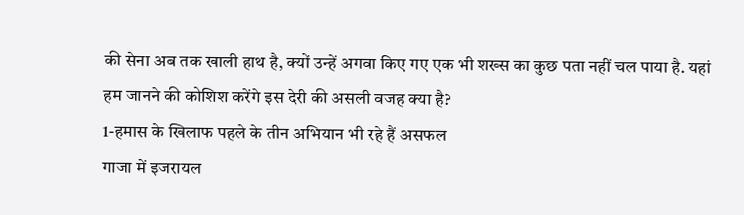की सेना अब तक खाली हाथ है, क्यों उन्हें अगवा किए गए एक भी शख्स का कुछ पता नहीं चल पाया है. यहां हम जानने की कोशिश करेंगे इस देरी की असली वजह क्या है?
1-हमास के खिलाफ पहले के तीन अभियान भी रहे हैं असफल
गाजा में इजरायल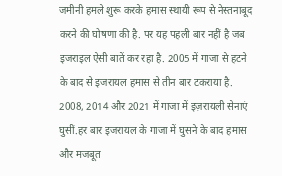जमीनी हमले शुरू करके हमास स्थायी रूप से नेस्तनाबूद करने की घोषणा की है. पर यह पहली बार नहीं है जब इजराइल ऐसी बातें कर रहा है. 2005 में गाजा से हटने के बाद से इजरायल हमास से तीन बार टकराया है. 2008, 2014 और 2021 में गाजा में इज़रायली सेनाएं घुसीं.हर बार इजरायल के गाजा में घुसने के बाद हमास और मजबूत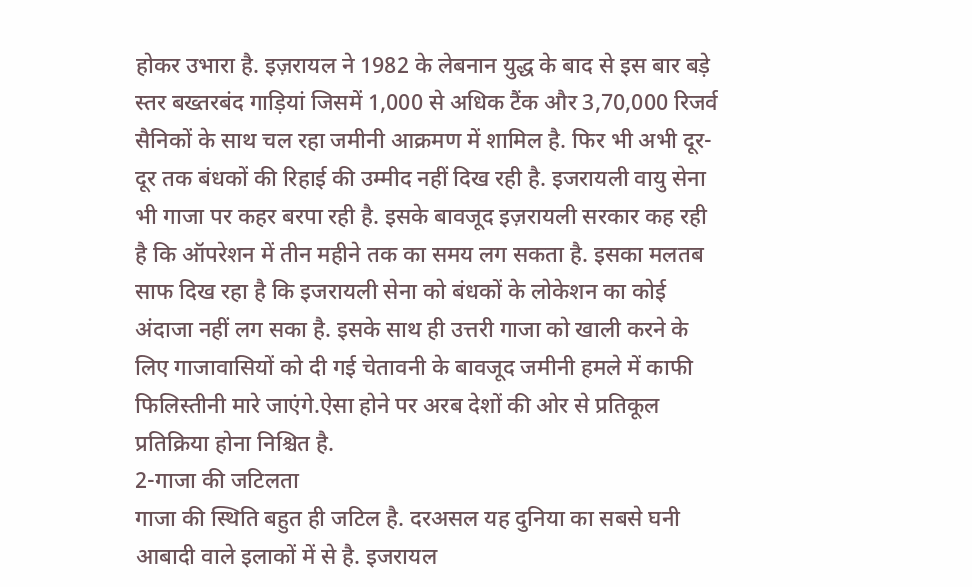होकर उभारा है. इज़रायल ने 1982 के लेबनान युद्ध के बाद से इस बार बड़े स्तर बख्तरबंद गाड़ियां जिसमें 1,000 से अधिक टैंक और 3,70,000 रिजर्व सैनिकों के साथ चल रहा जमीनी आक्रमण में शामिल है. फिर भी अभी दूर-दूर तक बंधकों की रिहाई की उम्मीद नहीं दिख रही है. इजरायली वायु सेना भी गाजा पर कहर बरपा रही है. इसके बावजूद इज़रायली सरकार कह रही है कि ऑपरेशन में तीन महीने तक का समय लग सकता है. इसका मलतब साफ दिख रहा है कि इजरायली सेना को बंधकों के लोकेशन का कोई अंदाजा नहीं लग सका है. इसके साथ ही उत्तरी गाजा को खाली करने के लिए गाजावासियों को दी गई चेतावनी के बावजूद जमीनी हमले में काफी फिलिस्तीनी मारे जाएंगे.ऐसा होने पर अरब देशों की ओर से प्रतिकूल प्रतिक्रिया होना निश्चित है.
2-गाजा की जटिलता
गाजा की स्थिति बहुत ही जटिल है. दरअसल यह दुनिया का सबसे घनी आबादी वाले इलाकों में से है. इजरायल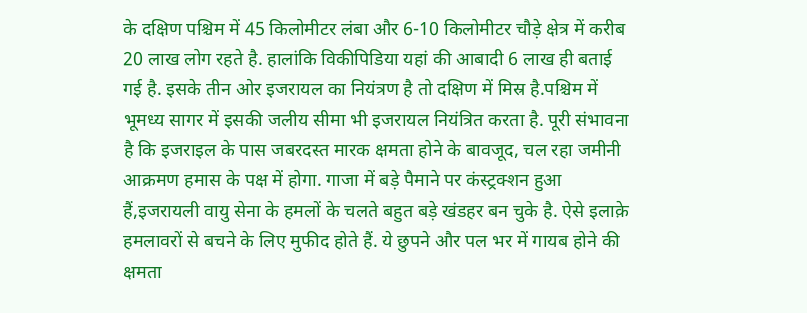के दक्षिण पश्चिम में 45 किलोमीटर लंबा और 6-10 किलोमीटर चौड़े क्षेत्र में करीब 20 लाख लोग रहते है. हालांकि विकीपिडिया यहां की आबादी 6 लाख ही बताई गई है. इसके तीन ओर इजरायल का नियंत्रण है तो दक्षिण में मिस्र है.पश्चिम में भूमध्य सागर में इसकी जलीय सीमा भी इजरायल नियंत्रित करता है. पूरी संभावना है कि इजराइल के पास जबरदस्त मारक क्षमता होने के बावजूद, चल रहा जमीनी आक्रमण हमास के पक्ष में होगा. गाजा में बड़े पैमाने पर कंस्ट्रक्शन हुआ हैं,इजरायली वायु सेना के हमलों के चलते बहुत बड़े खंडहर बन चुके है. ऐसे इलाक़े हमलावरों से बचने के लिए मुफीद होते हैं. ये छुपने और पल भर में गायब होने की क्षमता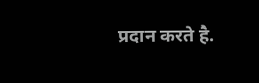प्रदान करते है.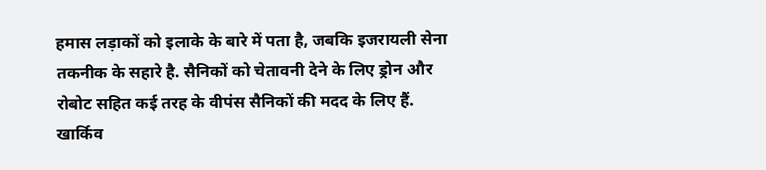हमास लड़ाकों को इलाके के बारे में पता है, जबकि इजरायली सेना तकनीक के सहारे है. सैनिकों को चेतावनी देने के लिए ड्रोन और रोबोट सहित कई तरह के वीपंस सैनिकों की मदद के लिए हैं. खार्किव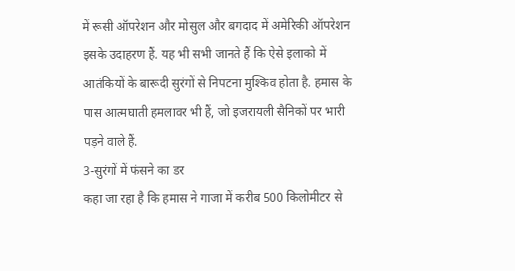में रूसी ऑपरेशन और मोसुल और बगदाद में अमेरिकी ऑपरेशन इसके उदाहरण हैं. यह भी सभी जानते हैं कि ऐसे इलाको में आतंकियों के बारूदी सुरंगों से निपटना मुश्किव होता है. हमास के पास आत्मघाती हमलावर भी हैं, जो इजरायली सैनिकों पर भारी पड़ने वाले हैं.
3-सुरंगों में फंसने का डर
कहा जा रहा है कि हमास ने गाजा में करीब 500 किलोमीटर से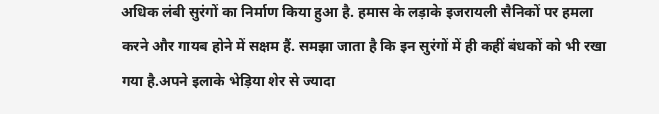अधिक लंबी सुरंगों का निर्माण किया हुआ है. हमास के लड़ाके इजरायली सैनिकों पर हमला करने और गायब होने में सक्षम हैं. समझा जाता है कि इन सुरंगों में ही कहीं बंधकों को भी रखा गया है.अपने इलाके भेड़िया शेर से ज्यादा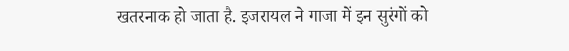खतरनाक हो जाता है. इजरायल ने गाजा में इन सुरंगों को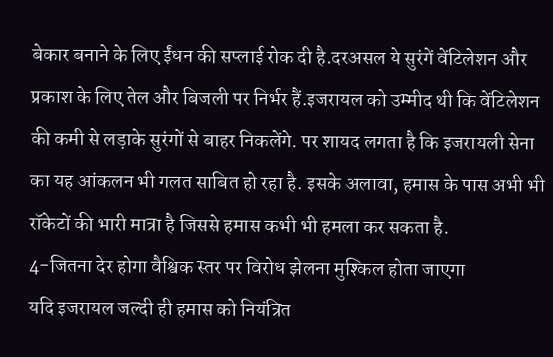बेकार बनाने के लिए ईंधन की सप्लाई रोक दी है.दरअसल ये सुरंगें वेंटिलेशन और प्रकाश के लिए तेल और बिजली पर निर्भर हैं.इजरायल को उम्मीद थी कि वेंटिलेशन की कमी से लड़ाके सुरंगों से बाहर निकलेंगे. पर शायद लगता है कि इजरायली सेना का यह आंकलन भी गलत साबित हो रहा है. इसके अलावा, हमास के पास अभी भी रॉकेटों की भारी मात्रा है जिससे हमास कभी भी हमला कर सकता है.
4-जितना देर होगा वैश्विक स्तर पर विरोध झेलना मुश्किल होता जाएगा
यदि इजरायल जल्दी ही हमास को नियंत्रित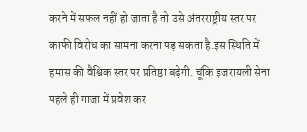करने में सफल नहीं हो जाता है तो उसे अंतरराष्ट्रीय स्तर पर काफी विरोध का सामना करना पड़ सकता है.इस स्थिति में हमास की वैश्विक स्तर पर प्रतिष्ठा बढ़ेगी. चूंकि इजरायली सेना पहले ही गाजा में प्रवेश कर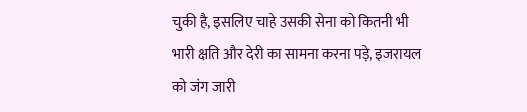चुकी है, इसलिए चाहे उसकी सेना को कितनी भी भारी क्षति और देरी का सामना करना पड़े, इजरायल को जंग जारी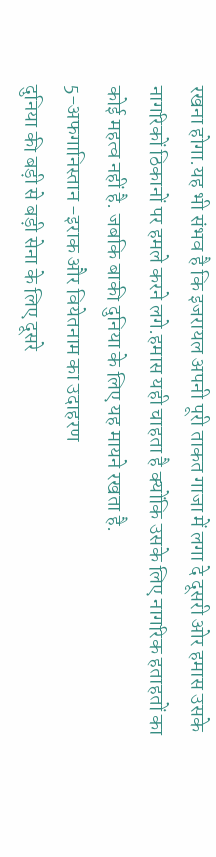रखना होगा.यह भी संभव है कि इजरायल अपनी पूरी ताकत गाजा में लगा दे दूसरी ओर हमास उसके नागरिकों ठिकानों पर हमले करने लगे.हमास यही चाहता है क्योंकि उसके लिए नागरिक हताहतों का कोई महत्व नहीं है. जबकि बाकी दुनिया के लिए यह मायने रखता है.
5-अफगानिस्तान -इराक और वियेतनाम का उदाहरण
दुनिया की बड़ी से बड़ी सेना के लिए दूसरे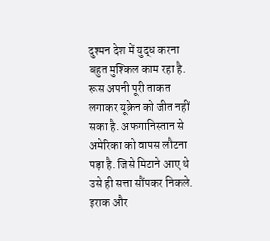दुश्मन देश में युद्ध करना बहुत मुश्किल काम रहा है. रूस अपनी पूरी ताकत लगाकर यूक्रेन को जीत नहीं सका है. अफगानिस्तान से अमेरिका को वापस लौटना पड़ा है. जिसे मिटाने आए थे उसे ही सत्ता सौंपकर निकले. इराक और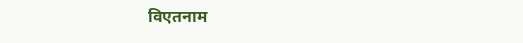विएतनाम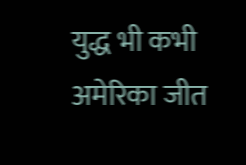युद्ध भी कभी अमेरिका जीत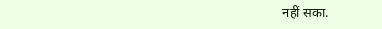नहीं सका.